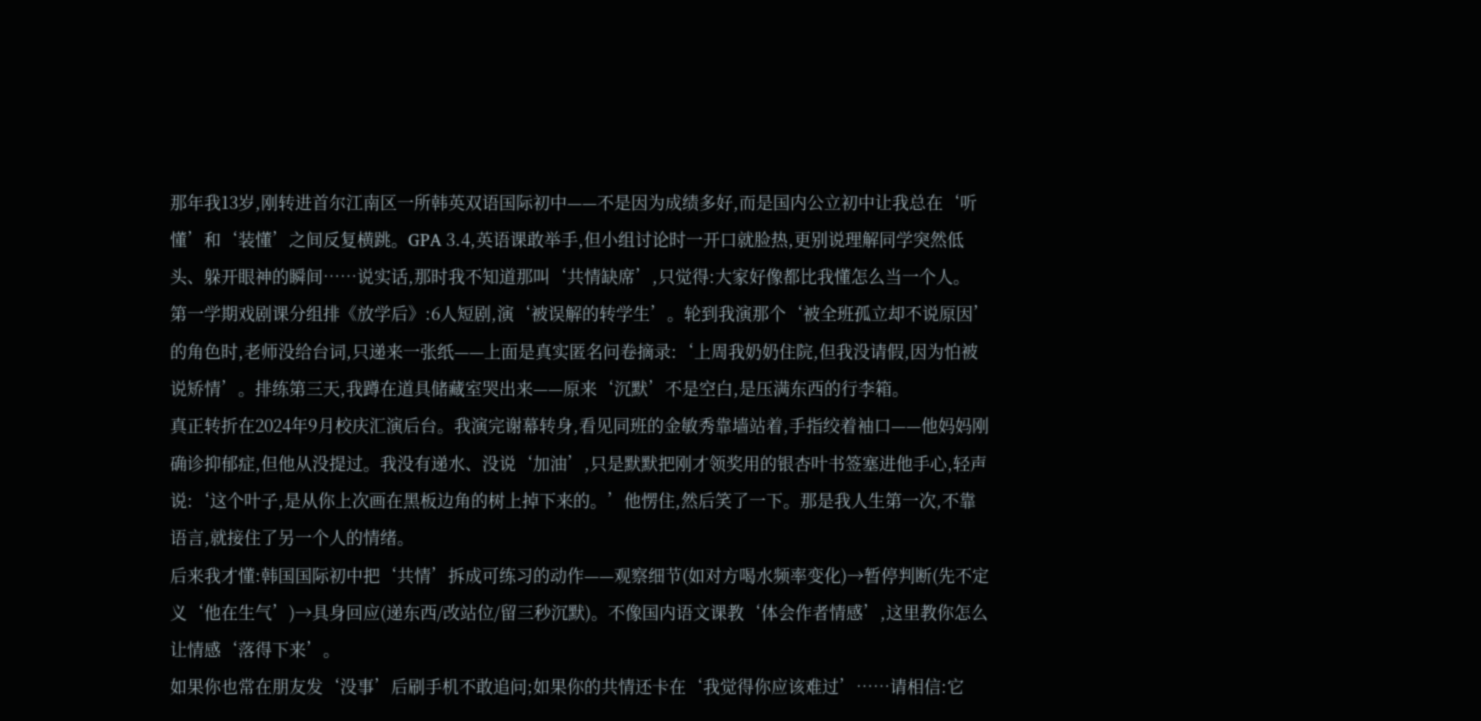那年我13岁,刚转进首尔江南区一所韩英双语国际初中——不是因为成绩多好,而是国内公立初中让我总在‘听懂’和‘装懂’之间反复横跳。GPA 3.4,英语课敢举手,但小组讨论时一开口就脸热,更别说理解同学突然低头、躲开眼神的瞬间……说实话,那时我不知道那叫‘共情缺席’,只觉得:大家好像都比我懂怎么当一个人。
第一学期戏剧课分组排《放学后》:6人短剧,演‘被误解的转学生’。轮到我演那个‘被全班孤立却不说原因’的角色时,老师没给台词,只递来一张纸——上面是真实匿名问卷摘录:‘上周我奶奶住院,但我没请假,因为怕被说矫情’。排练第三天,我蹲在道具储藏室哭出来——原来‘沉默’不是空白,是压满东西的行李箱。
真正转折在2024年9月校庆汇演后台。我演完谢幕转身,看见同班的金敏秀靠墙站着,手指绞着袖口——他妈妈刚确诊抑郁症,但他从没提过。我没有递水、没说‘加油’,只是默默把刚才领奖用的银杏叶书签塞进他手心,轻声说:‘这个叶子,是从你上次画在黑板边角的树上掉下来的。’他愣住,然后笑了一下。那是我人生第一次,不靠语言,就接住了另一个人的情绪。
后来我才懂:韩国国际初中把‘共情’拆成可练习的动作——观察细节(如对方喝水频率变化)→暂停判断(先不定义‘他在生气’)→具身回应(递东西/改站位/留三秒沉默)。不像国内语文课教‘体会作者情感’,这里教你怎么让情感‘落得下来’。
如果你也常在朋友发‘没事’后刷手机不敢追问;如果你的共情还卡在‘我觉得你应该难过’……请相信:它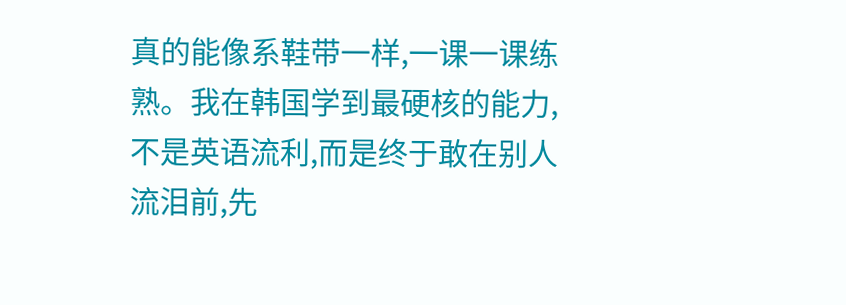真的能像系鞋带一样,一课一课练熟。我在韩国学到最硬核的能力,不是英语流利,而是终于敢在别人流泪前,先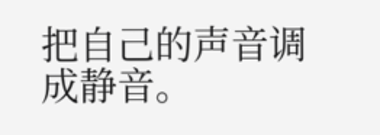把自己的声音调成静音。